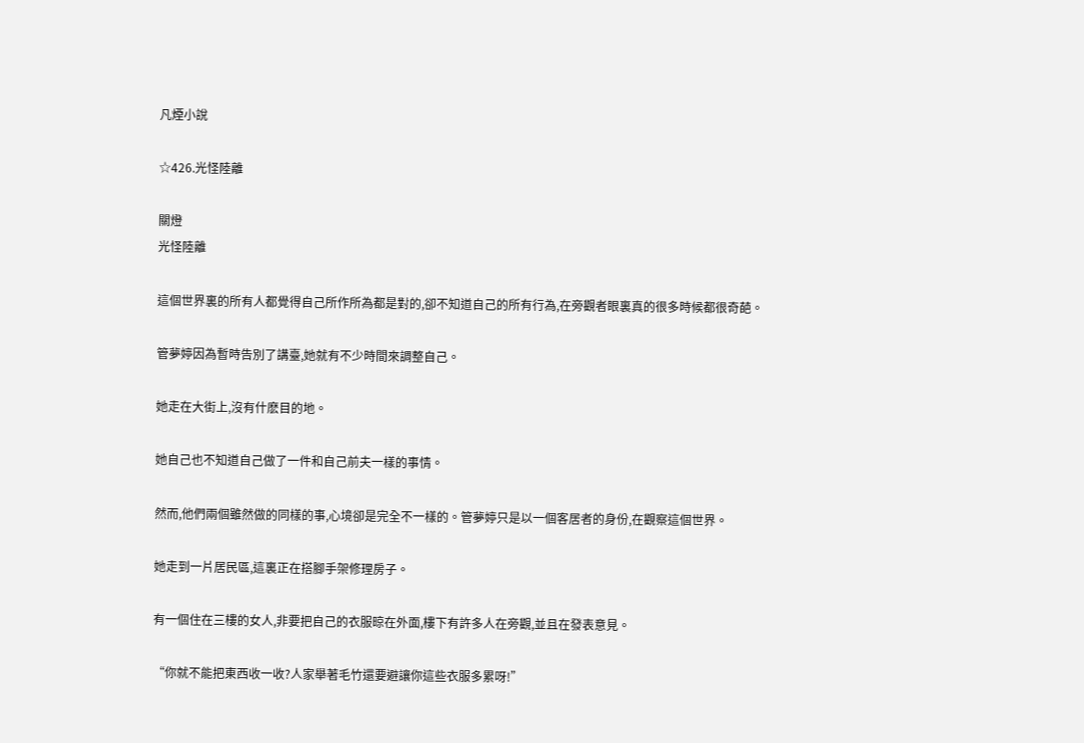凡煙小說

☆426.光怪陸離

關燈
光怪陸離

這個世界裏的所有人都覺得自己所作所為都是對的,卻不知道自己的所有行為,在旁觀者眼裏真的很多時候都很奇葩。

管夢婷因為暫時告別了講臺,她就有不少時間來調整自己。

她走在大街上,沒有什麽目的地。

她自己也不知道自己做了一件和自己前夫一樣的事情。

然而,他們兩個雖然做的同樣的事,心境卻是完全不一樣的。管夢婷只是以一個客居者的身份,在觀察這個世界。

她走到一片居民區,這裏正在搭腳手架修理房子。

有一個住在三樓的女人,非要把自己的衣服晾在外面,樓下有許多人在旁觀,並且在發表意見。

“你就不能把東西收一收?人家舉著毛竹還要避讓你這些衣服多累呀!”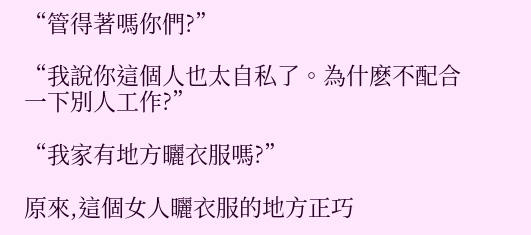“管得著嗎你們?”

“我說你這個人也太自私了。為什麽不配合一下別人工作?”

“我家有地方曬衣服嗎?”

原來,這個女人曬衣服的地方正巧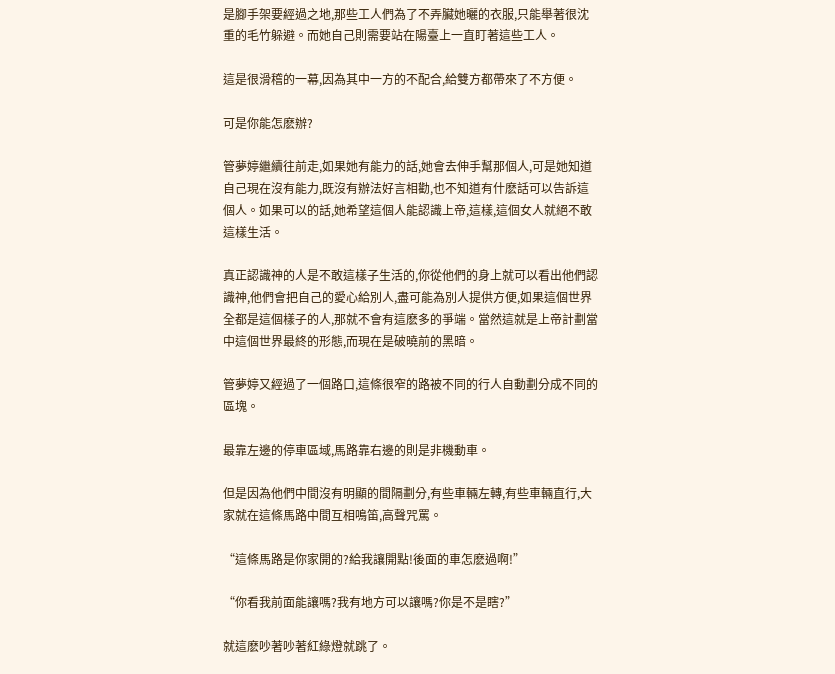是腳手架要經過之地,那些工人們為了不弄臟她曬的衣服,只能舉著很沈重的毛竹躲避。而她自己則需要站在陽臺上一直盯著這些工人。

這是很滑稽的一幕,因為其中一方的不配合,給雙方都帶來了不方便。

可是你能怎麽辦?

管夢婷繼續往前走,如果她有能力的話,她會去伸手幫那個人,可是她知道自己現在沒有能力,既沒有辦法好言相勸,也不知道有什麽話可以告訴這個人。如果可以的話,她希望這個人能認識上帝,這樣,這個女人就絕不敢這樣生活。

真正認識神的人是不敢這樣子生活的,你從他們的身上就可以看出他們認識神,他們會把自己的愛心給別人,盡可能為別人提供方便,如果這個世界全都是這個樣子的人,那就不會有這麽多的爭端。當然這就是上帝計劃當中這個世界最終的形態,而現在是破曉前的黑暗。

管夢婷又經過了一個路口,這條很窄的路被不同的行人自動劃分成不同的區塊。

最靠左邊的停車區域,馬路靠右邊的則是非機動車。

但是因為他們中間沒有明顯的間隔劃分,有些車輛左轉,有些車輛直行,大家就在這條馬路中間互相鳴笛,高聲咒罵。

“這條馬路是你家開的?給我讓開點!後面的車怎麽過啊!”

“你看我前面能讓嗎?我有地方可以讓嗎?你是不是瞎?”

就這麽吵著吵著紅綠燈就跳了。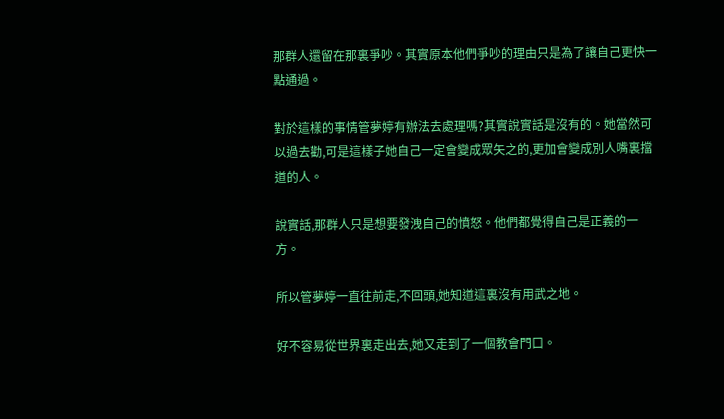那群人還留在那裏爭吵。其實原本他們爭吵的理由只是為了讓自己更快一點通過。

對於這樣的事情管夢婷有辦法去處理嗎?其實說實話是沒有的。她當然可以過去勸,可是這樣子她自己一定會變成眾矢之的,更加會變成別人嘴裏擋道的人。

說實話,那群人只是想要發洩自己的憤怒。他們都覺得自己是正義的一方。

所以管夢婷一直往前走,不回頭,她知道這裏沒有用武之地。

好不容易從世界裏走出去,她又走到了一個教會門口。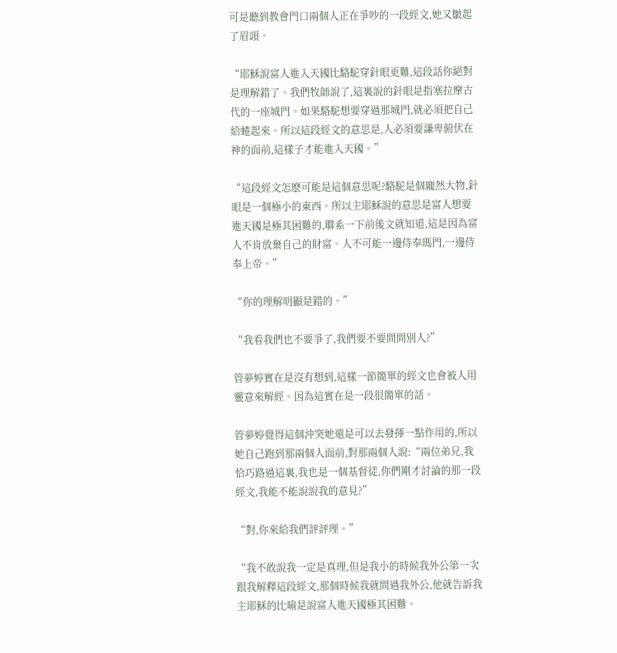可是聽到教會門口兩個人正在爭吵的一段經文,她又皺起了眉頭。

“耶穌說富人進入天國比駱駝穿針眼更難,這段話你絕對是理解錯了。我們牧師說了,這裏說的針眼是指塞拉摩古代的一座城門。如果駱駝想要穿過那城門,就必須把自己給蜷起來。所以這段經文的意思是,人必須要謙卑俯伏在神的面前,這樣子才能進入天國。”

“這段經文怎麽可能是這個意思呢?駱駝是個龐然大物,針眼是一個極小的東西。所以主耶穌說的意思是富人想要進天國是極其困難的,聯系一下前後文就知道,這是因為富人不肯放棄自己的財富。人不可能一邊侍奉瑪門,一邊侍奉上帝。”

“你的理解明顯是錯的。”

“我看我們也不要爭了,我們要不要問問別人?”

管夢婷實在是沒有想到,這樣一節簡單的經文也會被人用靈意來解經。因為這實在是一段很簡單的話。

管夢婷覺得這個沖突她還是可以去發揮一點作用的,所以她自己跑到那兩個人面前,對那兩個人說:“兩位弟兄,我恰巧路過這裏,我也是一個基督徒,你們剛才討論的那一段經文,我能不能說說我的意見?”

“對,你來給我們評評理。”

“我不敢說我一定是真理,但是我小的時候我外公第一次跟我解釋這段經文,那個時候我就問過我外公,他就告訴我主耶穌的比喻是說富人進天國極其困難。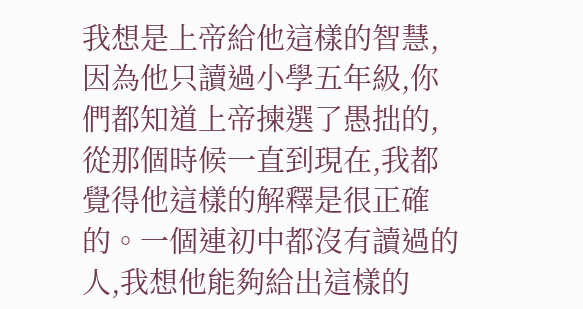我想是上帝給他這樣的智慧,因為他只讀過小學五年級,你們都知道上帝揀選了愚拙的,從那個時候一直到現在,我都覺得他這樣的解釋是很正確的。一個連初中都沒有讀過的人,我想他能夠給出這樣的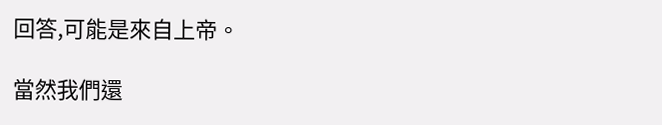回答,可能是來自上帝。

當然我們還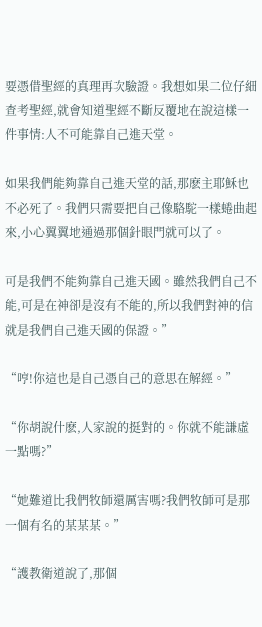要憑借聖經的真理再次驗證。我想如果二位仔細查考聖經,就會知道聖經不斷反覆地在說這樣一件事情:人不可能靠自己進天堂。

如果我們能夠靠自己進天堂的話,那麽主耶穌也不必死了。我們只需要把自己像駱駝一樣蜷曲起來,小心翼翼地通過那個針眼門就可以了。

可是我們不能夠靠自己進天國。雖然我們自己不能,可是在神卻是沒有不能的,所以我們對神的信就是我們自己進天國的保證。”

“哼!你這也是自己憑自己的意思在解經。”

“你胡說什麽,人家說的挺對的。你就不能謙虛一點嗎?”

“她難道比我們牧師還厲害嗎?我們牧師可是那一個有名的某某某。”

“護教衛道說了,那個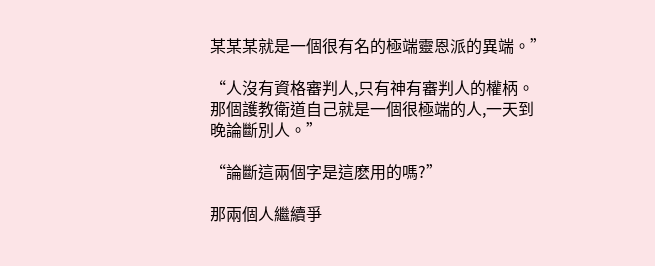某某某就是一個很有名的極端靈恩派的異端。”

“人沒有資格審判人,只有神有審判人的權柄。那個護教衛道自己就是一個很極端的人,一天到晚論斷別人。”

“論斷這兩個字是這麽用的嗎?”

那兩個人繼續爭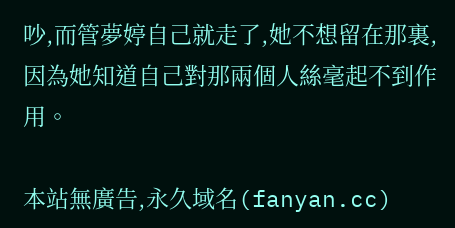吵,而管夢婷自己就走了,她不想留在那裏,因為她知道自己對那兩個人絲毫起不到作用。

本站無廣告,永久域名(fanyan.cc)